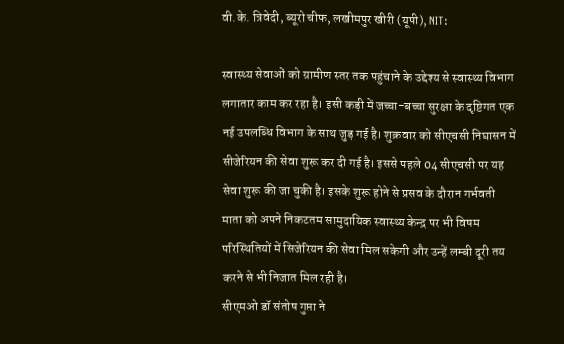वी.के. त्रिवेदी, ब्यूरो चीफ, लखीमपुर खीरी (यूपी), NIT:

स्वास्थ्य सेवाओं को ग्रामीण स्तर तक पहुंचाने के उद्देश्य से स्वास्थ्य विभाग लगातार काम कर रहा है। इसी कड़ी में जच्चा-बच्चा सुरक्षा के दृष्टिगत एक नई उपलब्धि विभाग के साथ जुड़ गई है। शुक्रवार को सीएचसी निघासन में सीजेरियन की सेवा शुरू कर दी गई है। इससे पहले 04 सीएचसी पर यह सेवा शुरू की जा चुकी है। इसके शुरू होने से प्रसव के दौरान गर्भवती माता को अपने निकटतम सामुदायिक स्वास्थ्य केन्द्र पर भी विषम परिस्थितियों में सिजेरियन की सेवा मिल सकेगी और उन्हें लम्बी दूरी तय करने से भी निजात मिल रही है।
सीएमओ डॉ संतोष गुप्ता ने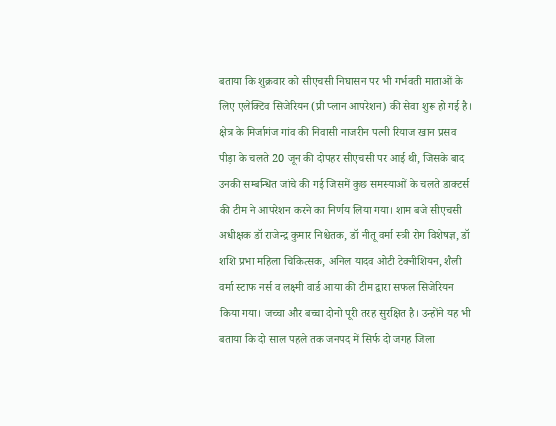बताया कि शुक्रवार को सीएचसी निघासन पर भी गर्भवती माताओं के लिए एलेक्टिव सिजेरियन (प्री प्लान आपरेशन) की सेवा शुरू हो गई है। क्षेत्र के मिर्जागंज गांव की निवासी नाजरीन पत्नी रियाज खान प्रसव पीड़ा के चलते 20 जून की दोपहर सीएचसी पर आई थी, जिसके बाद उनकी सम्बन्धित जांचे की गई जिसमें कुछ समस्याओं के चलते डाक्टर्स की टीम ने आपरेशन करने का निर्णय लिया गया। शाम बजे सीएचसी अधीक्षक डॉ राजेन्द्र कुमार निश्चेतक, डॉ नीतू वर्मा स्त्री रोग विशेषज्ञ, डॉ शशि प्रभा महिला चिकित्सक, अनिल यादव ओटी टेक्नीशियन, शैली वर्मा स्टाफ नर्स व लक्ष्मी वार्ड आया की टीम द्वारा सफल सिजेरियन किया गया। जच्चा और बच्चा दोनो पूरी तरह सुरक्षित है। उन्होंने यह भी बताया कि दो साल पहले तक जनपद में सिर्फ दो जगह जिला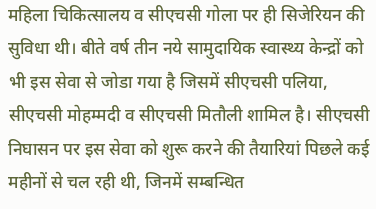महिला चिकित्सालय व सीएचसी गोला पर ही सिजेरियन की सुविधा थी। बीते वर्ष तीन नये सामुदायिक स्वास्थ्य केन्द्रों को भी इस सेवा से जोडा गया है जिसमें सीएचसी पलिया, सीएचसी मोहम्मदी व सीएचसी मितौली शामिल है। सीएचसी निघासन पर इस सेवा को शुरू करने की तैयारियां पिछले कई महीनों से चल रही थी, जिनमें सम्बन्धित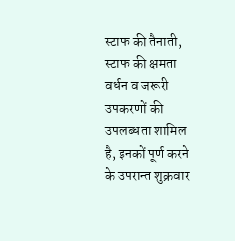स्टाफ की तैनाती, स्टाफ की क्षमता वर्धन व जरूरी उपकरणों की उपलब्धता शामिल है, इनकों पूर्ण करने के उपरान्त शुक्रवार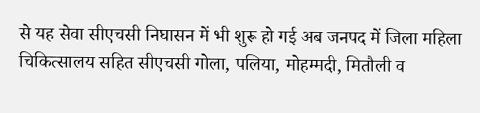से यह सेवा सीएचसी निघासन में भी शुरू हो गई अब जनपद में जिला महिला चिकित्सालय सहित सीएचसी गोला, पलिया, मोहम्मदी, मितौली व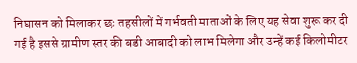निघासन को मिलाकर छः तहसीलों में गर्भवती माताओं के लिए यह सेवा शुरू कर दी गई है इससे ग्रामीण स्तर की बडी आबादी को लाभ मिलेगा और उन्हें कई किलोमीटर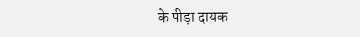के पीड़ा दायक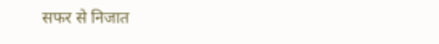सफर से निजात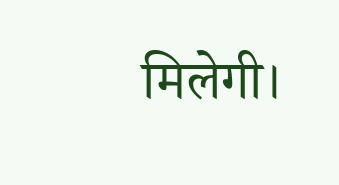मिलेगी।